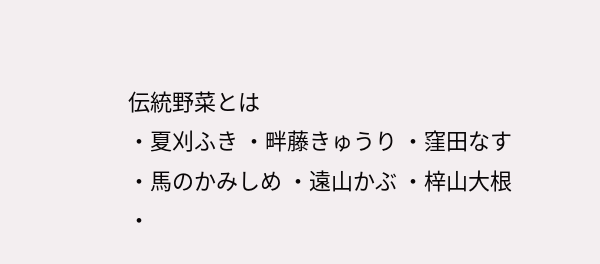伝統野菜とは
・夏刈ふき ・畔藤きゅうり ・窪田なす ・馬のかみしめ ・遠山かぶ ・梓山大根 ・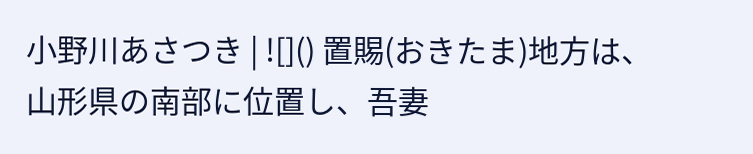小野川あさつき | ![]() 置賜(おきたま)地方は、山形県の南部に位置し、吾妻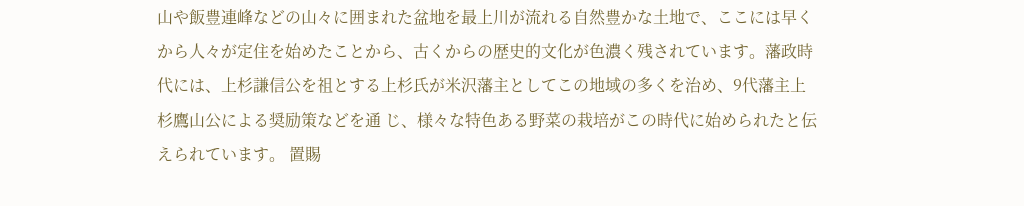山や飯豊連峰などの山々に囲まれた盆地を最上川が流れる自然豊かな土地で、ここには早くから人々が定住を始めたことから、古くからの歴史的文化が色濃く残されています。藩政時代には、上杉謙信公を祖とする上杉氏が米沢藩主としてこの地域の多くを治め、9代藩主上杉鷹山公による奨励策などを通 じ、様々な特色ある野菜の栽培がこの時代に始められたと伝えられています。 置賜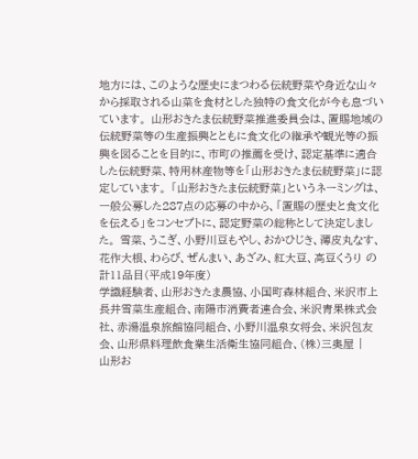地方には、このような歴史にまつわる伝統野菜や身近な山々から採取される山菜を食材とした独特の食文化が今も息づいています。 山形おきたま伝統野菜推進委員会は、置賜地域の伝統野菜等の生産振興とともに食文化の継承や観光等の振興を図ることを目的に、市町の推薦を受け、認定基準に適合した伝統野菜、特用林産物等を「山形おきたま伝統野菜」に認定しています。 「山形おきたま伝統野菜」というネーミングは、一般公募した287点の応募の中から、「置賜の歴史と食文化を伝える」をコンセプトに、認定野菜の総称として決定しました。 雪菜、うこぎ、小野川豆もやし、おかひじき、薄皮丸なす、花作大根、わらび、ぜんまい、あざみ、紅大豆、高豆くうり の計11品目(平成19年度)
学識経験者、山形おきたま農協、小国町森林組合、米沢市上長井雪菜生産組合、南陽市消費者連合会、米沢青果株式会社、赤湯温泉旅館協同組合、小野川温泉女将会、米沢包友会、山形県料理飲食業生活衛生協同組合、(株)三奥屋 |
山形お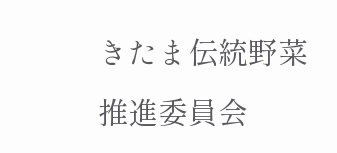きたま伝統野菜推進委員会